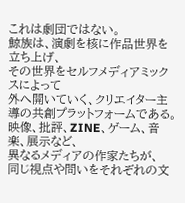これは劇団ではない。
鯨族は、演劇を核に作品世界を立ち上げ、
その世界をセルフメディアミックスによって
外へ開いていく、クリエイター主導の共創プラットフォームである。
映像、批評、ZINE、ゲーム、音楽、展示など、
異なるメディアの作家たちが、
同じ視点や問いをそれぞれの文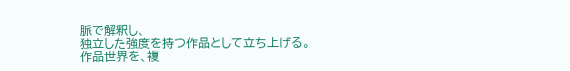脈で解釈し、
独立した強度を持つ作品として立ち上げる。
作品世界を、複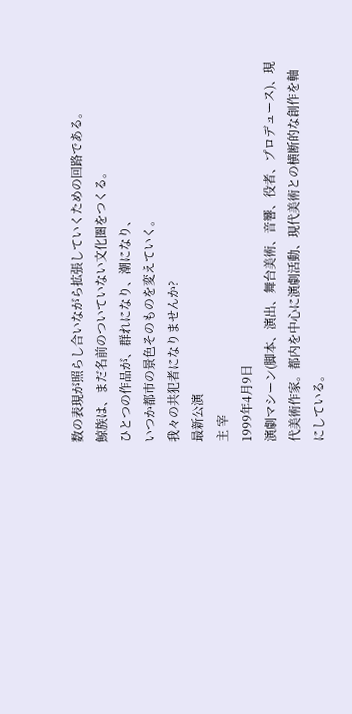数の表現が照らし合いながら拡張していくための回路である。
鯨族は、まだ名前のついていない文化圏をつくる。
ひとつの作品が、群れになり、潮になり、
いつか都市の景色そのものを変えていく。
我々の共犯者になりませんか?
最新公演
主 宰
1999年4月9日
演劇マシーン(脚本、演出、舞台美術、音響、役者、プロデュース)、現代美術作家。都内を中心に演劇活動、現代美術との横断的な創作を軸にしている。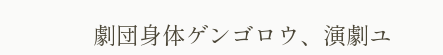劇団身体ゲンゴロウ、演劇ユ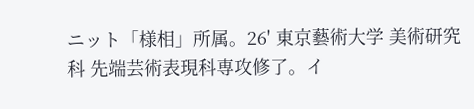ニット「様相」所属。26' 東京藝術大学 美術研究科 先端芸術表現科専攻修了。イ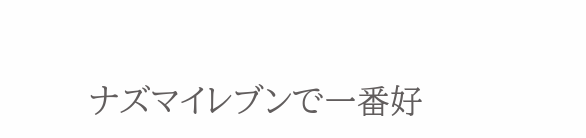ナズマイレブンで一番好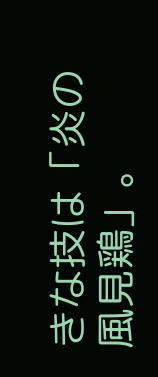きな技は「炎の風見鶏」。